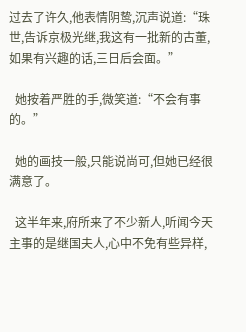过去了许久,他表情阴鸷,沉声说道:“珠世,告诉京极光继,我这有一批新的古董,如果有兴趣的话,三日后会面。”

  她按着严胜的手,微笑道:“不会有事的。”

  她的画技一般,只能说尚可,但她已经很满意了。

  这半年来,府所来了不少新人,听闻今天主事的是继国夫人,心中不免有些异样,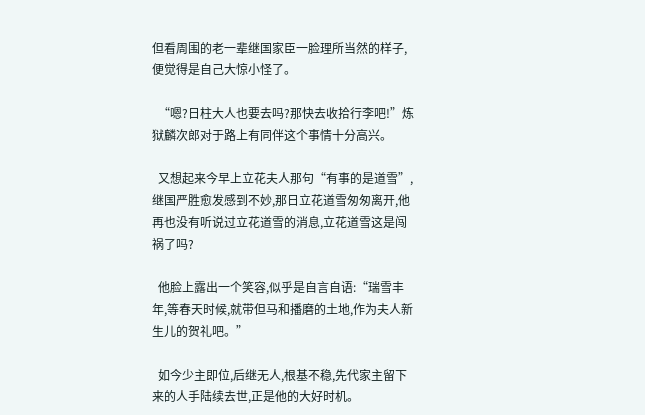但看周围的老一辈继国家臣一脸理所当然的样子,便觉得是自己大惊小怪了。

  “嗯?日柱大人也要去吗?那快去收拾行李吧!”炼狱麟次郎对于路上有同伴这个事情十分高兴。

  又想起来今早上立花夫人那句“有事的是道雪”,继国严胜愈发感到不妙,那日立花道雪匆匆离开,他再也没有听说过立花道雪的消息,立花道雪这是闯祸了吗?

  他脸上露出一个笑容,似乎是自言自语:“瑞雪丰年,等春天时候,就带但马和播磨的土地,作为夫人新生儿的贺礼吧。”

  如今少主即位,后继无人,根基不稳,先代家主留下来的人手陆续去世,正是他的大好时机。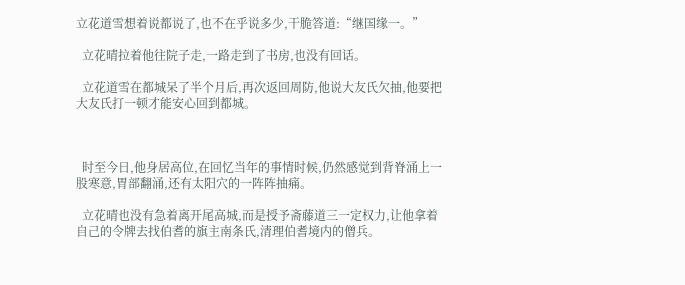立花道雪想着说都说了,也不在乎说多少,干脆答道:“继国缘一。”

  立花晴拉着他往院子走,一路走到了书房,也没有回话。

  立花道雪在都城呆了半个月后,再次返回周防,他说大友氏欠抽,他要把大友氏打一顿才能安心回到都城。



  时至今日,他身居高位,在回忆当年的事情时候,仍然感觉到背脊涌上一股寒意,胃部翻涌,还有太阳穴的一阵阵抽痛。

  立花晴也没有急着离开尾高城,而是授予斋藤道三一定权力,让他拿着自己的令牌去找伯耆的旗主南条氏,清理伯耆境内的僧兵。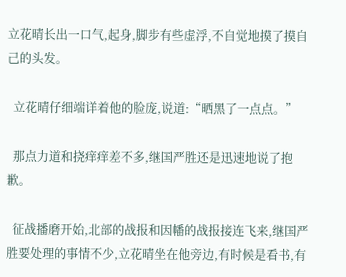立花晴长出一口气,起身,脚步有些虚浮,不自觉地摸了摸自己的头发。

  立花晴仔细端详着他的脸庞,说道:“晒黑了一点点。”

  那点力道和挠痒痒差不多,继国严胜还是迅速地说了抱歉。

  征战播磨开始,北部的战报和因幡的战报接连飞来,继国严胜要处理的事情不少,立花晴坐在他旁边,有时候是看书,有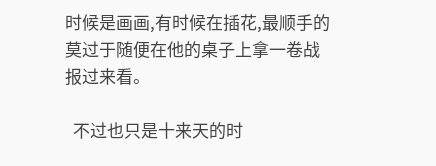时候是画画,有时候在插花,最顺手的莫过于随便在他的桌子上拿一卷战报过来看。

  不过也只是十来天的时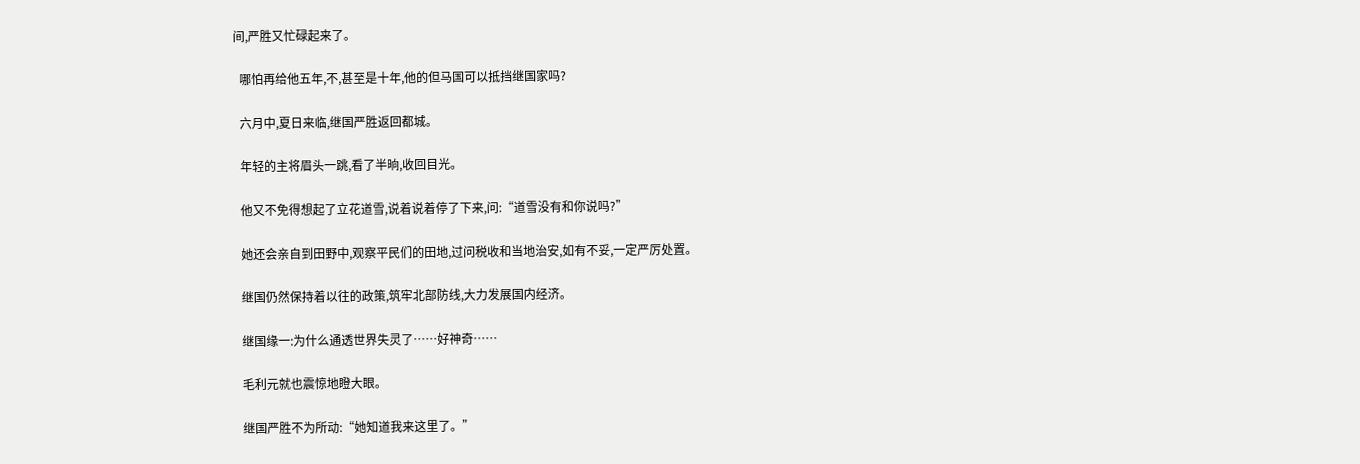间,严胜又忙碌起来了。

  哪怕再给他五年,不,甚至是十年,他的但马国可以抵挡继国家吗?

  六月中,夏日来临,继国严胜返回都城。

  年轻的主将眉头一跳,看了半晌,收回目光。

  他又不免得想起了立花道雪,说着说着停了下来,问:“道雪没有和你说吗?”

  她还会亲自到田野中,观察平民们的田地,过问税收和当地治安,如有不妥,一定严厉处置。

  继国仍然保持着以往的政策,筑牢北部防线,大力发展国内经济。

  继国缘一:为什么通透世界失灵了……好神奇……

  毛利元就也震惊地瞪大眼。

  继国严胜不为所动:“她知道我来这里了。”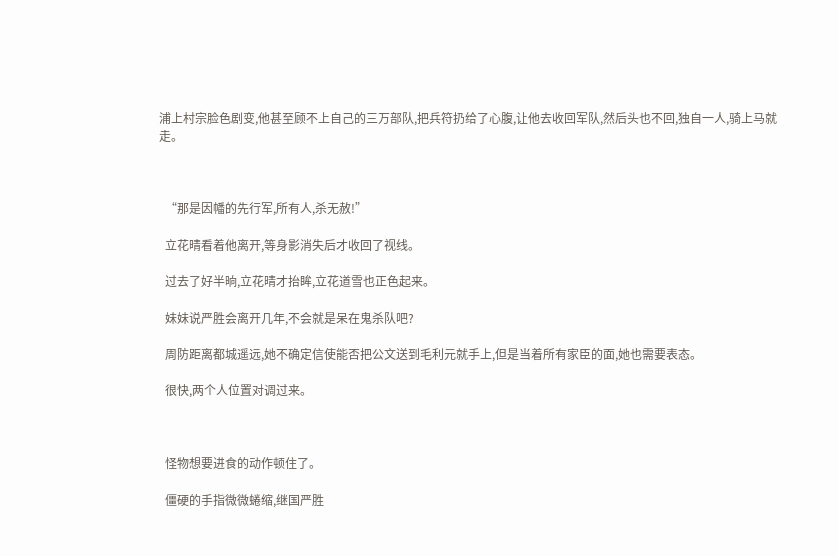浦上村宗脸色剧变,他甚至顾不上自己的三万部队,把兵符扔给了心腹,让他去收回军队,然后头也不回,独自一人,骑上马就走。



  “那是因幡的先行军,所有人,杀无赦!”

  立花晴看着他离开,等身影消失后才收回了视线。

  过去了好半晌,立花晴才抬眸,立花道雪也正色起来。

  妹妹说严胜会离开几年,不会就是呆在鬼杀队吧?

  周防距离都城遥远,她不确定信使能否把公文送到毛利元就手上,但是当着所有家臣的面,她也需要表态。

  很快,两个人位置对调过来。



  怪物想要进食的动作顿住了。

  僵硬的手指微微蜷缩,继国严胜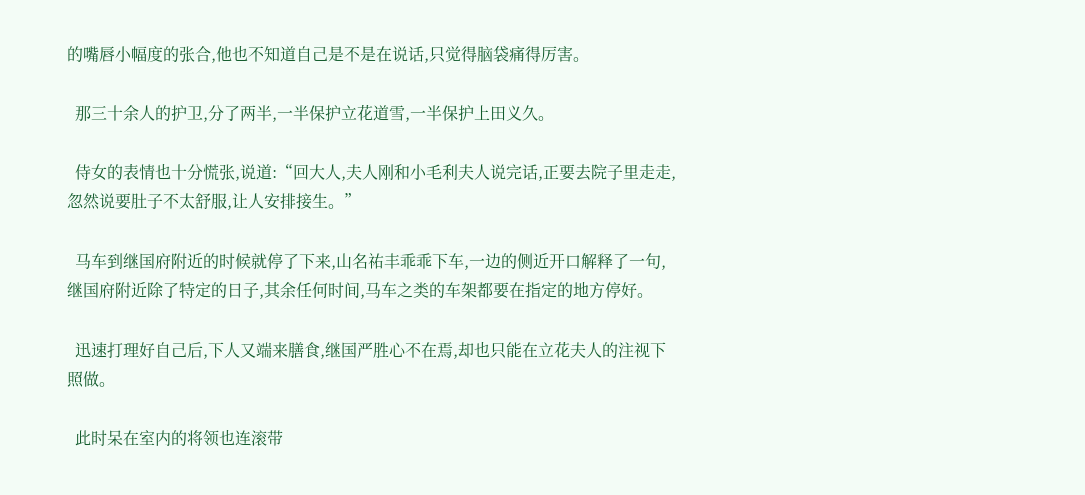的嘴唇小幅度的张合,他也不知道自己是不是在说话,只觉得脑袋痛得厉害。

  那三十余人的护卫,分了两半,一半保护立花道雪,一半保护上田义久。

  侍女的表情也十分慌张,说道:“回大人,夫人刚和小毛利夫人说完话,正要去院子里走走,忽然说要肚子不太舒服,让人安排接生。”

  马车到继国府附近的时候就停了下来,山名祐丰乖乖下车,一边的侧近开口解释了一句,继国府附近除了特定的日子,其余任何时间,马车之类的车架都要在指定的地方停好。

  迅速打理好自己后,下人又端来膳食,继国严胜心不在焉,却也只能在立花夫人的注视下照做。

  此时呆在室内的将领也连滚带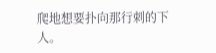爬地想要扑向那行刺的下人。